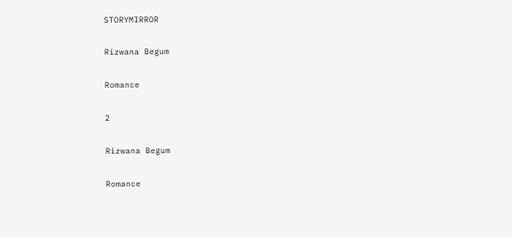STORYMIRROR

Rizwana Begum

Romance

2

Rizwana Begum

Romance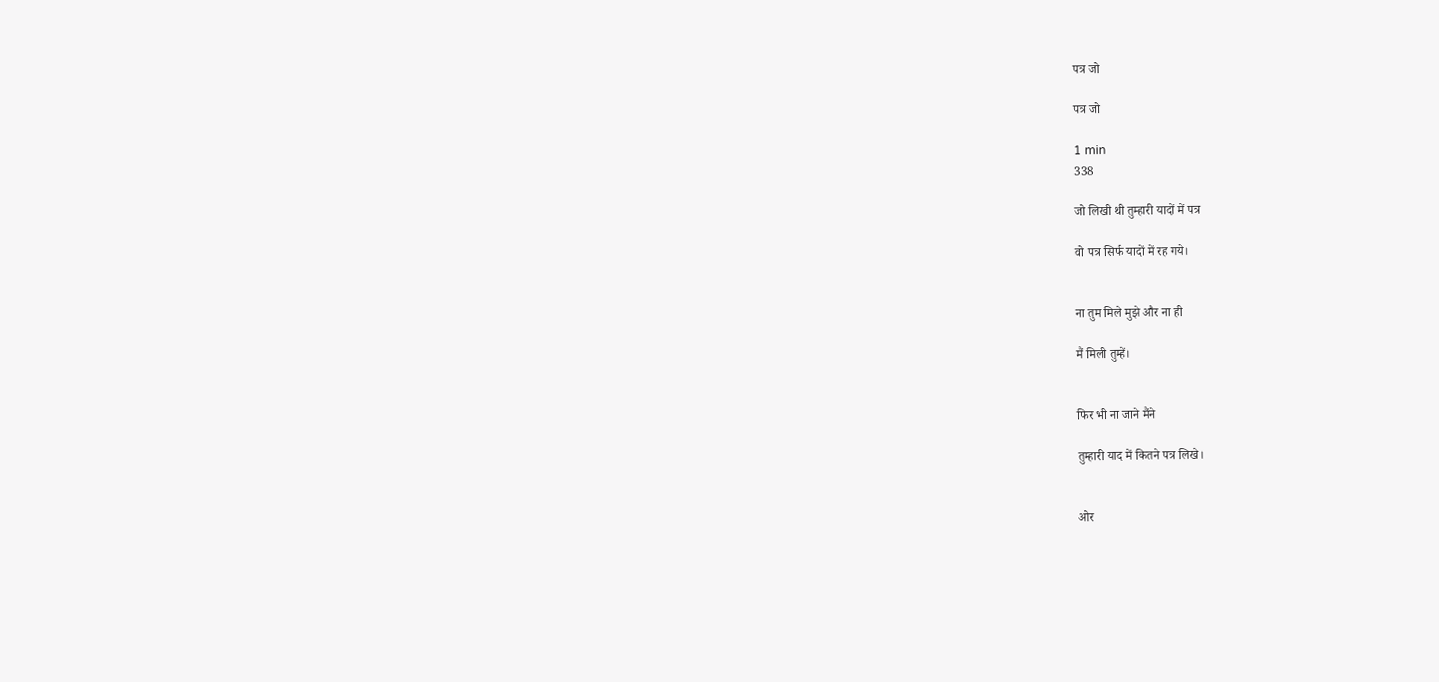पत्र जो

पत्र जो

1 min
338

जो लिखी थी तुम्हारी यादों में पत्र

वो पत्र सिर्फ यादों में रह गये।


ना तुम मिले मुझे और ना ही

मैं मिली तुम्हें।


फिर भी ना जाने मैंने

तुम्हारी याद में कितने पत्र लिखे।


ओर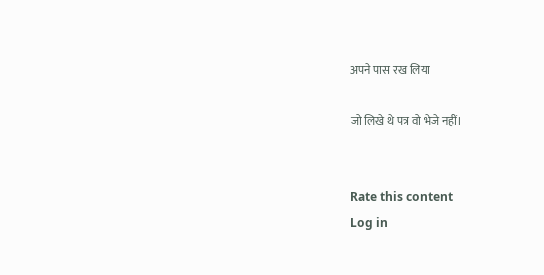अपने पास रख लिया

जो लिखे थे पत्र वो भेजे नहीं।


Rate this content
Log in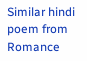Similar hindi poem from Romance